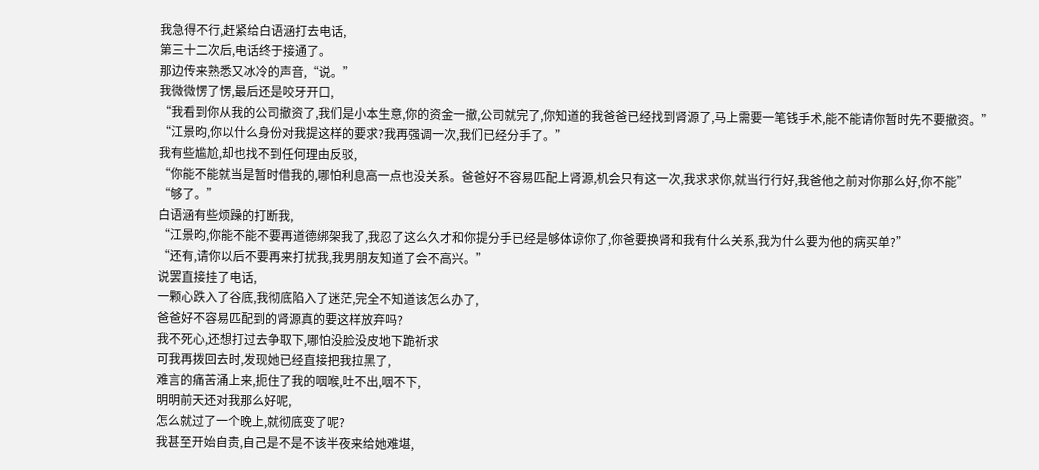我急得不行,赶紧给白语涵打去电话,
第三十二次后,电话终于接通了。
那边传来熟悉又冰冷的声音,“说。”
我微微愣了愣,最后还是咬牙开口,
“我看到你从我的公司撤资了,我们是小本生意,你的资金一撤,公司就完了,你知道的我爸爸已经找到肾源了,马上需要一笔钱手术,能不能请你暂时先不要撤资。”
“江景昀,你以什么身份对我提这样的要求?我再强调一次,我们已经分手了。”
我有些尴尬,却也找不到任何理由反驳,
“你能不能就当是暂时借我的,哪怕利息高一点也没关系。爸爸好不容易匹配上肾源,机会只有这一次,我求求你,就当行行好,我爸他之前对你那么好,你不能”
“够了。”
白语涵有些烦躁的打断我,
“江景昀,你能不能不要再道德绑架我了,我忍了这么久才和你提分手已经是够体谅你了,你爸要换肾和我有什么关系,我为什么要为他的病买单?”
“还有,请你以后不要再来打扰我,我男朋友知道了会不高兴。”
说罢直接挂了电话,
一颗心跌入了谷底,我彻底陷入了迷茫,完全不知道该怎么办了,
爸爸好不容易匹配到的肾源真的要这样放弃吗?
我不死心,还想打过去争取下,哪怕没脸没皮地下跪祈求
可我再拨回去时,发现她已经直接把我拉黑了,
难言的痛苦涌上来,扼住了我的咽喉,吐不出,咽不下,
明明前天还对我那么好呢,
怎么就过了一个晚上,就彻底变了呢?
我甚至开始自责,自己是不是不该半夜来给她难堪,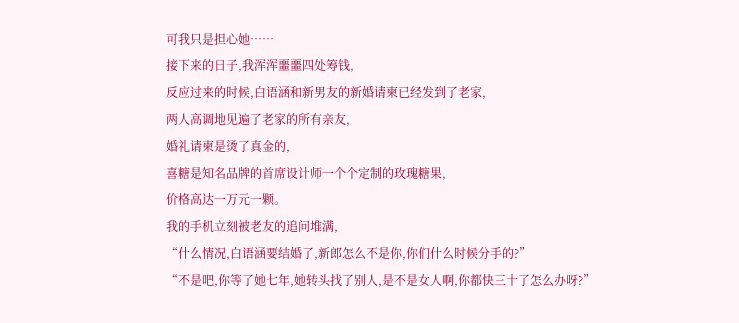可我只是担心她……
接下来的日子,我浑浑噩噩四处筹钱,
反应过来的时候,白语涵和新男友的新婚请柬已经发到了老家,
两人高调地见遍了老家的所有亲友,
婚礼请柬是烫了真金的,
喜糖是知名品牌的首席设计师一个个定制的玫瑰糖果,
价格高达一万元一颗。
我的手机立刻被老友的追问堆满,
“什么情况,白语涵要结婚了,新郎怎么不是你,你们什么时候分手的?”
“不是吧,你等了她七年,她转头找了别人,是不是女人啊,你都快三十了怎么办呀?”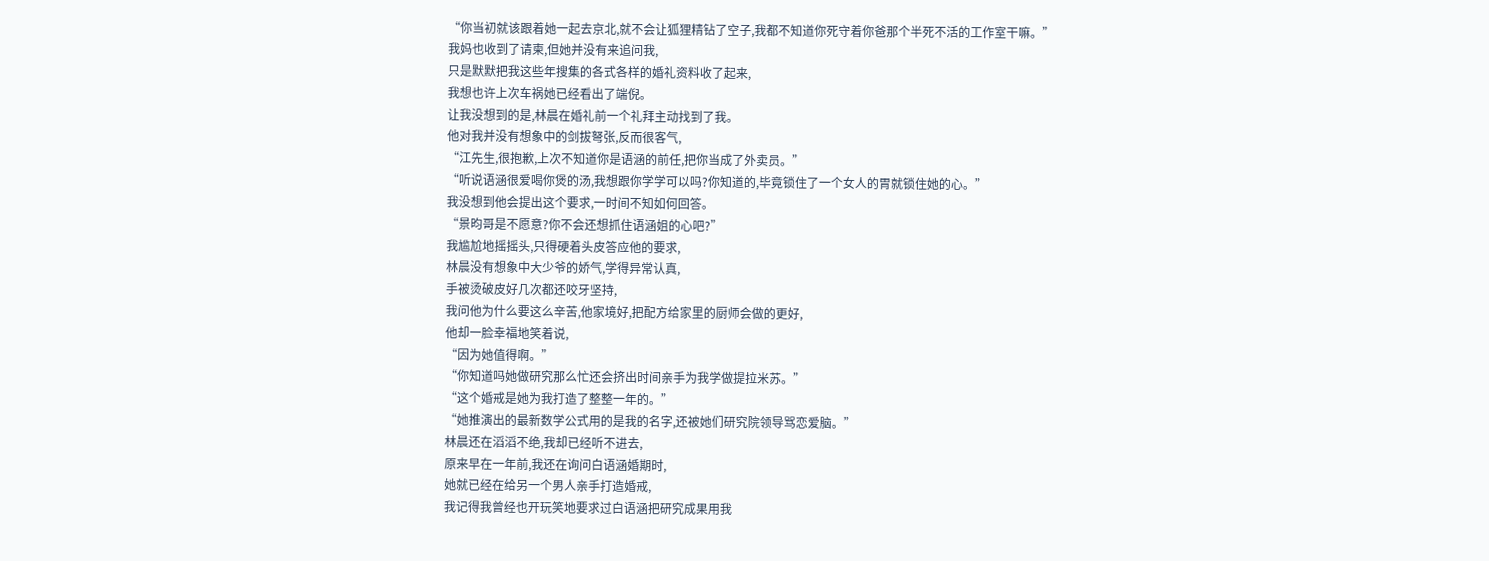“你当初就该跟着她一起去京北,就不会让狐狸精钻了空子,我都不知道你死守着你爸那个半死不活的工作室干嘛。”
我妈也收到了请柬,但她并没有来追问我,
只是默默把我这些年搜集的各式各样的婚礼资料收了起来,
我想也许上次车祸她已经看出了端倪。
让我没想到的是,林晨在婚礼前一个礼拜主动找到了我。
他对我并没有想象中的剑拔弩张,反而很客气,
“江先生,很抱歉,上次不知道你是语涵的前任,把你当成了外卖员。”
“听说语涵很爱喝你煲的汤,我想跟你学学可以吗?你知道的,毕竟锁住了一个女人的胃就锁住她的心。”
我没想到他会提出这个要求,一时间不知如何回答。
“景昀哥是不愿意?你不会还想抓住语涵姐的心吧?”
我尴尬地摇摇头,只得硬着头皮答应他的要求,
林晨没有想象中大少爷的娇气,学得异常认真,
手被烫破皮好几次都还咬牙坚持,
我问他为什么要这么辛苦,他家境好,把配方给家里的厨师会做的更好,
他却一脸幸福地笑着说,
“因为她值得啊。”
“你知道吗她做研究那么忙还会挤出时间亲手为我学做提拉米苏。”
“这个婚戒是她为我打造了整整一年的。”
“她推演出的最新数学公式用的是我的名字,还被她们研究院领导骂恋爱脑。”
林晨还在滔滔不绝,我却已经听不进去,
原来早在一年前,我还在询问白语涵婚期时,
她就已经在给另一个男人亲手打造婚戒,
我记得我曾经也开玩笑地要求过白语涵把研究成果用我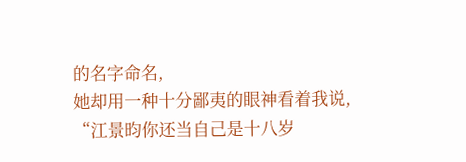的名字命名,
她却用一种十分鄙夷的眼神看着我说,
“江景昀你还当自己是十八岁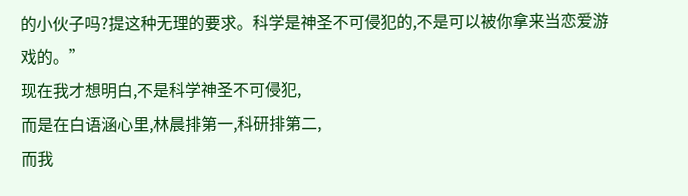的小伙子吗?提这种无理的要求。科学是神圣不可侵犯的,不是可以被你拿来当恋爱游戏的。”
现在我才想明白,不是科学神圣不可侵犯,
而是在白语涵心里,林晨排第一,科研排第二,
而我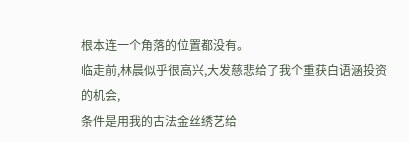根本连一个角落的位置都没有。
临走前,林晨似乎很高兴,大发慈悲给了我个重获白语涵投资的机会,
条件是用我的古法金丝绣艺给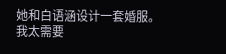她和白语涵设计一套婚服。
我太需要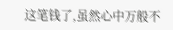这笔钱了,虽然心中万般不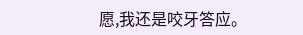愿,我还是咬牙答应。